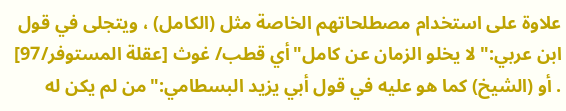علاوة على استخدام مصطلحاتهم الخاصة مثل (الكامل) ، ويتجلى في قول ابن عربي:"لا يخلو الزمان عن كامل"أي قطب/ غوث [عقلة المستوفر/97] . أو (الشيخ) كما هو عليه في قول أبي يزيد البسطامي:"من لم يكن له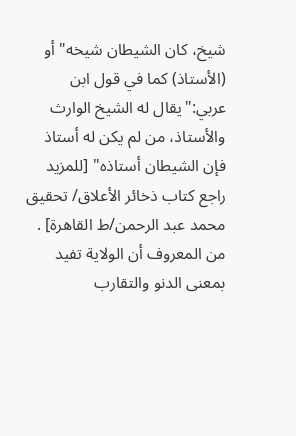شيخ، كان الشيطان شيخه"أو (الأستاذ) كما في قول ابن عربي:"يقال له الشيخ الوارث والأستاذ، من لم يكن له أستاذ فإن الشيطان أستاذه" [للمزيد راجع كتاب ذخائر الأعلاق/ تحقيق محمد عبد الرحمن/ط القاهرة] .
من المعروف أن الولاية تفيد بمعنى الدنو والتقارب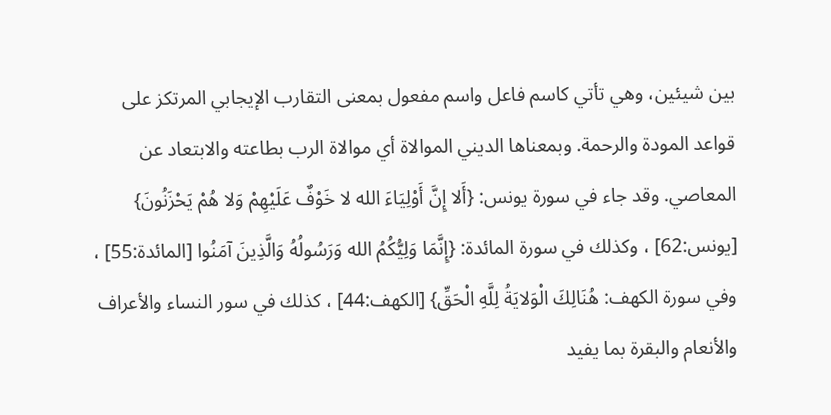بين شيئين، وهي تأتي كاسم فاعل واسم مفعول بمعنى التقارب الإيجابي المرتكز على قواعد المودة والرحمة. وبمعناها الديني الموالاة أي موالاة الرب بطاعته والابتعاد عن المعاصي. وقد جاء في سورة يونس: {أَلا إِنَّ أَوْلِيَاءَ الله لا خَوْفٌ عَلَيْهِمْ وَلا هُمْ يَحْزَنُونَ} [يونس:62] ، وكذلك في سورة المائدة: {إِنَّمَا وَلِيُّكُمُ الله وَرَسُولُهُ وَالَّذِينَ آمَنُوا [المائدة:55] ، وفي سورة الكهف: هُنَالِكَ الْوَلايَةُ لِلَّهِ الْحَقِّ} [الكهف:44] ، كذلك في سور النساء والأعراف والأنعام والبقرة بما يفيد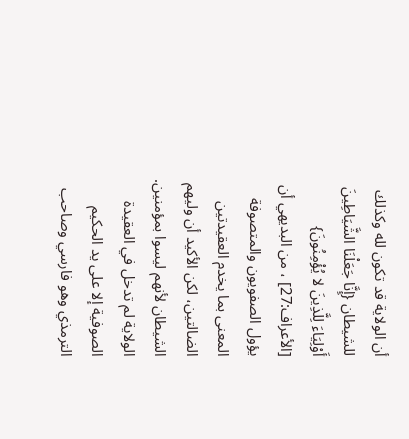أن الولاية قد تكون لله وكذلك للشيطان {إِنَّا جَعَلْنَا الشَّيَاطِينَ أَوْلِيَاءَ لِلَّذِينَ لا يُؤْمِنُونَ} [الأعراف:27] ، من البديهي أن يؤول الصفويون والمتصوفة المعنى بما يخدم العقيدتين الضالتين، لكن الأكيد أن وليهم الشيطان لأنهم ليسوا بمؤمنين.
الولاية لم تدخل في العقيدة الصوفية إلا على يد الحكيم الترمذي وهو فارسي وصاحب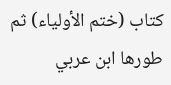كتاب (ختم الأولياء) ثم طورها ابن عربي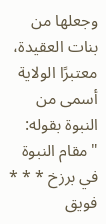وجعلها من بنات العقيدة، معتبرًا الولاية أسمى من النبوة بقوله:
"مقام النبوة في برزخ * * * فويق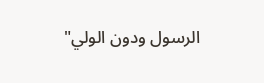الرسول ودون الولي"